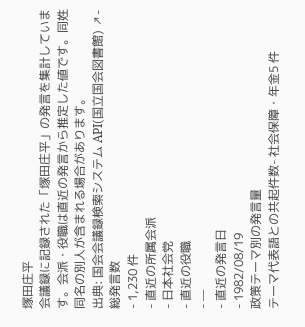塚田庄平
会議録に記録された「塚田庄平」の発言を集計しています。会派・役職は直近の発言から推定した値です。同姓同名の別人が含まれる場合があります。
出典: 国会会議録検索システム API(国立国会図書館) ↗- 総発言数
- 1,230 件
- 直近の所属会派
- 日本社会党
- 直近の役職
- —
- 直近の発言日
- 1982/08/19
政策テーマ別の発言量
テーマ代表語との共起件数- 社会保障・年金5 件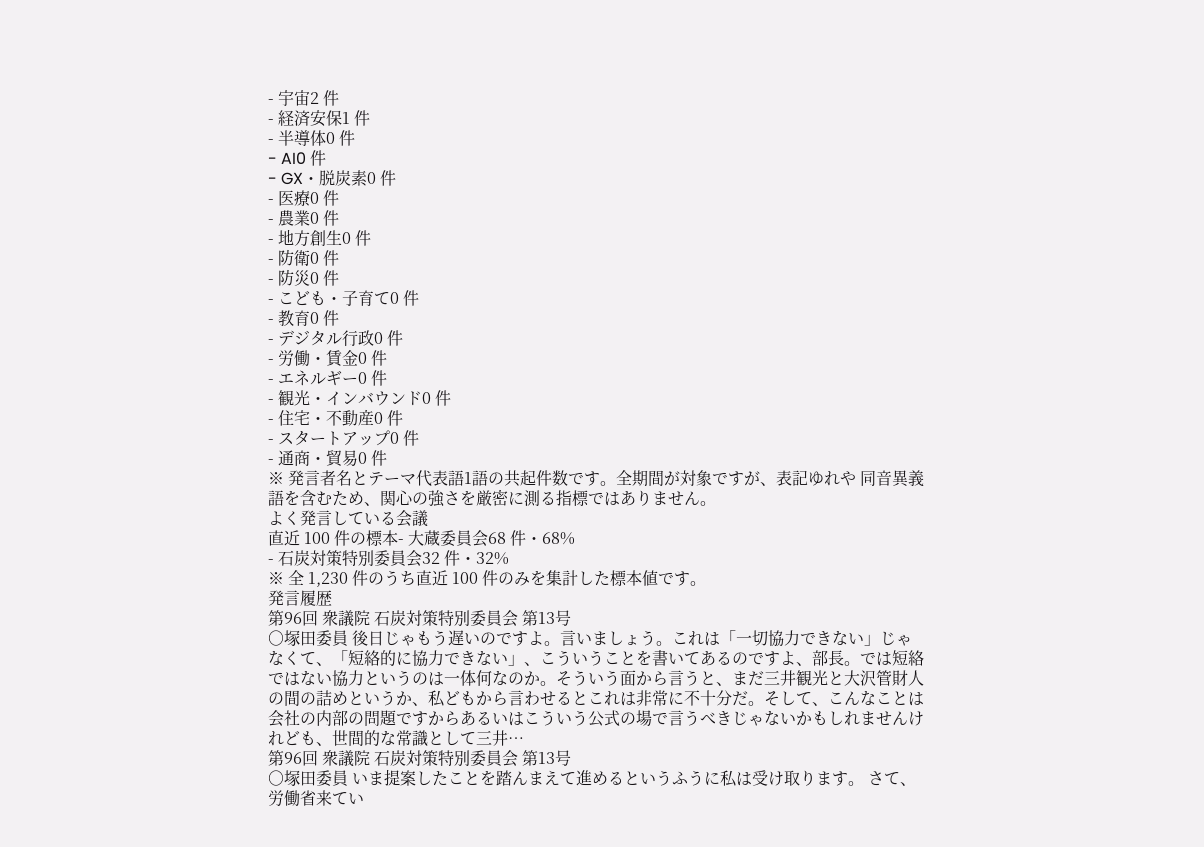- 宇宙2 件
- 経済安保1 件
- 半導体0 件
- AI0 件
- GX・脱炭素0 件
- 医療0 件
- 農業0 件
- 地方創生0 件
- 防衛0 件
- 防災0 件
- こども・子育て0 件
- 教育0 件
- デジタル行政0 件
- 労働・賃金0 件
- エネルギー0 件
- 観光・インバウンド0 件
- 住宅・不動産0 件
- スタートアップ0 件
- 通商・貿易0 件
※ 発言者名とテーマ代表語1語の共起件数です。全期間が対象ですが、表記ゆれや 同音異義語を含むため、関心の強さを厳密に測る指標ではありません。
よく発言している会議
直近 100 件の標本- 大蔵委員会68 件・68%
- 石炭対策特別委員会32 件・32%
※ 全 1,230 件のうち直近 100 件のみを集計した標本値です。
発言履歴
第96回 衆議院 石炭対策特別委員会 第13号
○塚田委員 後日じゃもう遅いのですよ。言いましょう。これは「一切協力できない」じゃなくて、「短絡的に協力できない」、こういうことを書いてあるのですよ、部長。では短絡ではない協力というのは一体何なのか。そういう面から言うと、まだ三井観光と大沢管財人の間の詰めというか、私どもから言わせるとこれは非常に不十分だ。そして、こんなことは会社の内部の問題ですからあるいはこういう公式の場で言うべきじゃないかもしれませんけれども、世間的な常識として三井…
第96回 衆議院 石炭対策特別委員会 第13号
○塚田委員 いま提案したことを踏んまえて進めるというふうに私は受け取ります。 さて、労働省来てい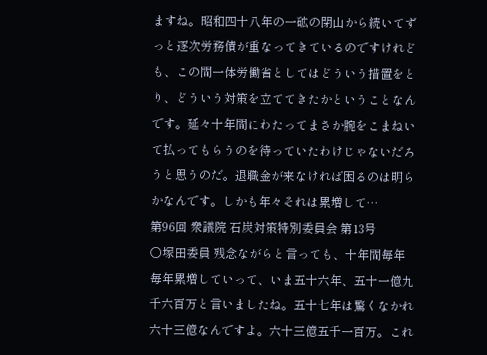ますね。昭和四十八年の一砿の閉山から続いてずっと逐次労務債が重なってきているのですけれども、この間一体労働省としてはどういう措置をとり、どういう対策を立ててきたかということなんです。延々十年間にわたってまさか腕をこまねいて払ってもらうのを待っていたわけじゃないだろうと思うのだ。退職金が来なければ困るのは明らかなんです。しかも年々それは累増して…
第96回 衆議院 石炭対策特別委員会 第13号
○塚田委員 残念ながらと言っても、十年間毎年毎年累増していって、いま五十六年、五十一億九千六百万と言いましたね。五十七年は驚くなかれ六十三億なんですよ。六十三億五千一百万。これ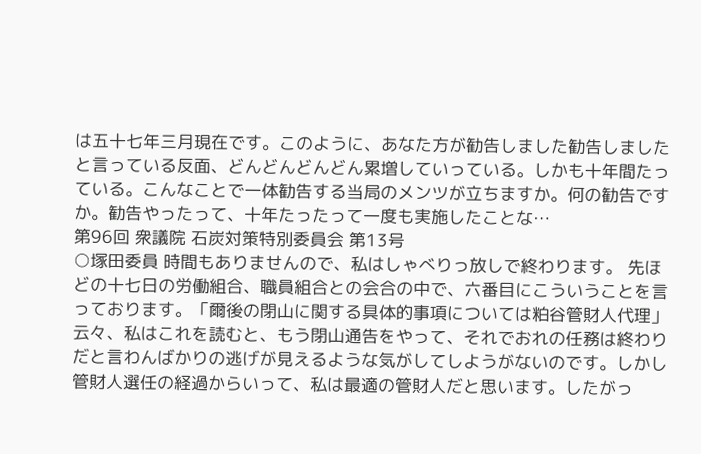は五十七年三月現在です。このように、あなた方が勧告しました勧告しましたと言っている反面、どんどんどんどん累増していっている。しかも十年間たっている。こんなことで一体勧告する当局のメンツが立ちますか。何の勧告ですか。勧告やったって、十年たったって一度も実施したことな…
第96回 衆議院 石炭対策特別委員会 第13号
○塚田委員 時間もありませんので、私はしゃべりっ放しで終わります。 先ほどの十七日の労働組合、職員組合との会合の中で、六番目にこういうことを言っております。「爾後の閉山に関する具体的事項については粕谷管財人代理」云々、私はこれを読むと、もう閉山通告をやって、それでおれの任務は終わりだと言わんばかりの逃げが見えるような気がしてしようがないのです。しかし管財人選任の経過からいって、私は最適の管財人だと思います。したがっ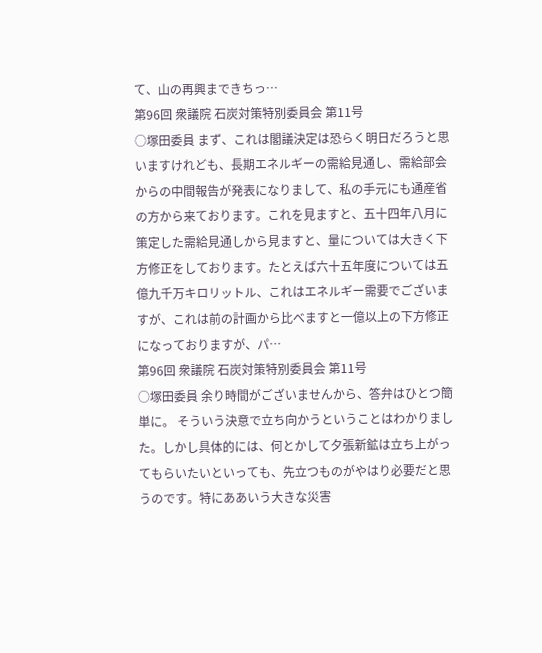て、山の再興まできちっ…
第96回 衆議院 石炭対策特別委員会 第11号
○塚田委員 まず、これは閣議決定は恐らく明日だろうと思いますけれども、長期エネルギーの需給見通し、需給部会からの中間報告が発表になりまして、私の手元にも通産省の方から来ております。これを見ますと、五十四年八月に策定した需給見通しから見ますと、量については大きく下方修正をしております。たとえば六十五年度については五億九千万キロリットル、これはエネルギー需要でございますが、これは前の計画から比べますと一億以上の下方修正になっておりますが、パ…
第96回 衆議院 石炭対策特別委員会 第11号
○塚田委員 余り時間がございませんから、答弁はひとつ簡単に。 そういう決意で立ち向かうということはわかりました。しかし具体的には、何とかして夕張新鉱は立ち上がってもらいたいといっても、先立つものがやはり必要だと思うのです。特にああいう大きな災害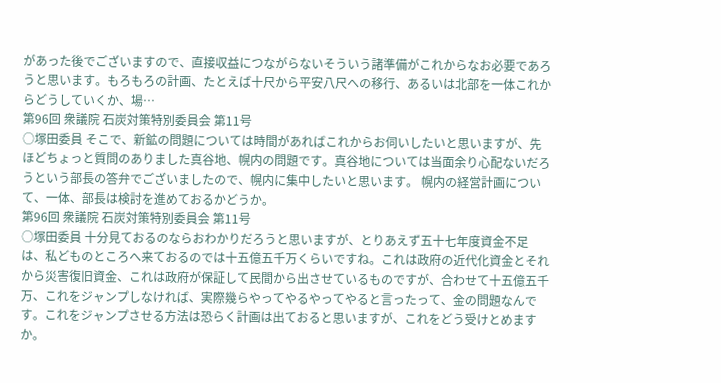があった後でございますので、直接収益につながらないそういう諸準備がこれからなお必要であろうと思います。もろもろの計画、たとえば十尺から平安八尺への移行、あるいは北部を一体これからどうしていくか、場…
第96回 衆議院 石炭対策特別委員会 第11号
○塚田委員 そこで、新鉱の問題については時間があればこれからお伺いしたいと思いますが、先ほどちょっと質問のありました真谷地、幌内の問題です。真谷地については当面余り心配ないだろうという部長の答弁でございましたので、幌内に集中したいと思います。 幌内の経営計画について、一体、部長は検討を進めておるかどうか。
第96回 衆議院 石炭対策特別委員会 第11号
○塚田委員 十分見ておるのならおわかりだろうと思いますが、とりあえず五十七年度資金不足は、私どものところへ来ておるのでは十五億五千万くらいですね。これは政府の近代化資金とそれから災害復旧資金、これは政府が保証して民間から出させているものですが、合わせて十五億五千万、これをジャンプしなければ、実際幾らやってやるやってやると言ったって、金の問題なんです。これをジャンプさせる方法は恐らく計画は出ておると思いますが、これをどう受けとめますか。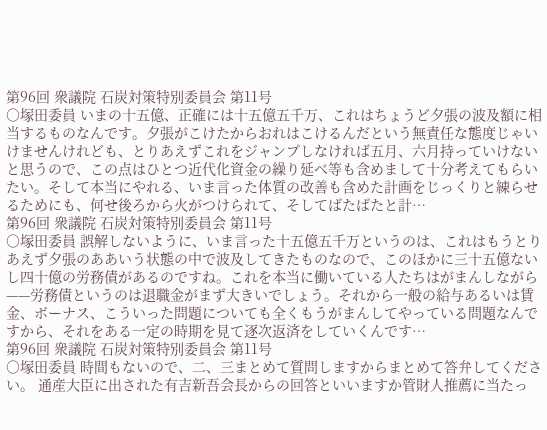第96回 衆議院 石炭対策特別委員会 第11号
○塚田委員 いまの十五億、正確には十五億五千万、これはちょうど夕張の波及額に相当するものなんです。夕張がこけたからおれはこけるんだという無責任な態度じゃいけませんけれども、とりあえずこれをジャンプしなければ五月、六月持っていけないと思うので、この点はひとつ近代化資金の繰り延べ等も含めまして十分考えてもらいたい。そして本当にやれる、いま言った体質の改善も含めた計画をじっくりと練らせるためにも、何せ後ろから火がつけられて、そしてばたばたと計…
第96回 衆議院 石炭対策特別委員会 第11号
○塚田委員 誤解しないように、いま言った十五億五千万というのは、これはもうとりあえず夕張のああいう状態の中で波及してきたものなので、このほかに三十五億ないし四十億の労務債があるのですね。これを本当に働いている人たちはがまんしながら——労務債というのは退職金がまず大きいでしょう。それから一般の給与あるいは賃金、ボーナス、こういった問題についても全くもうがまんしてやっている問題なんですから、それをある一定の時期を見て逐次返済をしていくんです…
第96回 衆議院 石炭対策特別委員会 第11号
○塚田委員 時間もないので、二、三まとめて質問しますからまとめて答弁してください。 通産大臣に出された有吉新吾会長からの回答といいますか管財人推薦に当たっ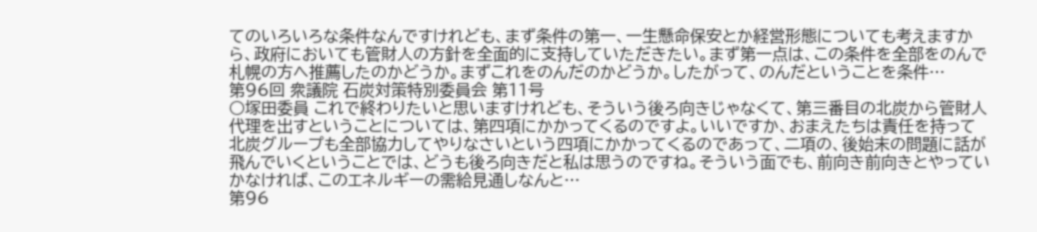てのいろいろな条件なんですけれども、まず条件の第一、一生懸命保安とか経営形態についても考えますから、政府においても管財人の方針を全面的に支持していただきたい。まず第一点は、この条件を全部をのんで札幌の方へ推薦したのかどうか。まずこれをのんだのかどうか。したがって、のんだということを条件…
第96回 衆議院 石炭対策特別委員会 第11号
○塚田委員 これで終わりたいと思いますけれども、そういう後ろ向きじゃなくて、第三番目の北炭から管財人代理を出すということについては、第四項にかかってくるのですよ。いいですか、おまえたちは責任を持って北炭グループも全部協力してやりなさいという四項にかかってくるのであって、二項の、後始末の問題に話が飛んでいくということでは、どうも後ろ向きだと私は思うのですね。そういう面でも、前向き前向きとやっていかなければ、このエネルギーの需給見通しなんと…
第96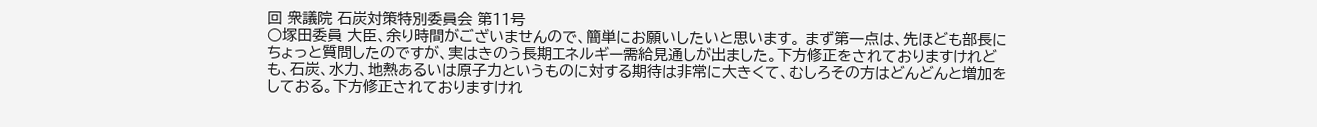回 衆議院 石炭対策特別委員会 第11号
○塚田委員 大臣、余り時間がございませんので、簡単にお願いしたいと思います。 まず第一点は、先ほども部長にちょっと質問したのですが、実はきのう長期エネルギー需給見通しが出ました。下方修正をされておりますけれども、石炭、水力、地熱あるいは原子力というものに対する期待は非常に大きくて、むしろその方はどんどんと増加をしておる。下方修正されておりますけれ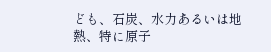ども、石炭、水力あるいは地熱、特に原子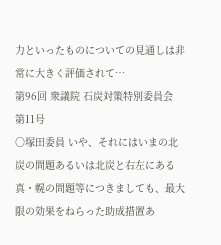力といったものについての見通しは非常に大きく評価されて…
第96回 衆議院 石炭対策特別委員会 第11号
○塚田委員 いや、それにはいまの北炭の問題あるいは北炭と右左にある真・幌の問題等につきましても、最大限の効果をねらった助成措置あ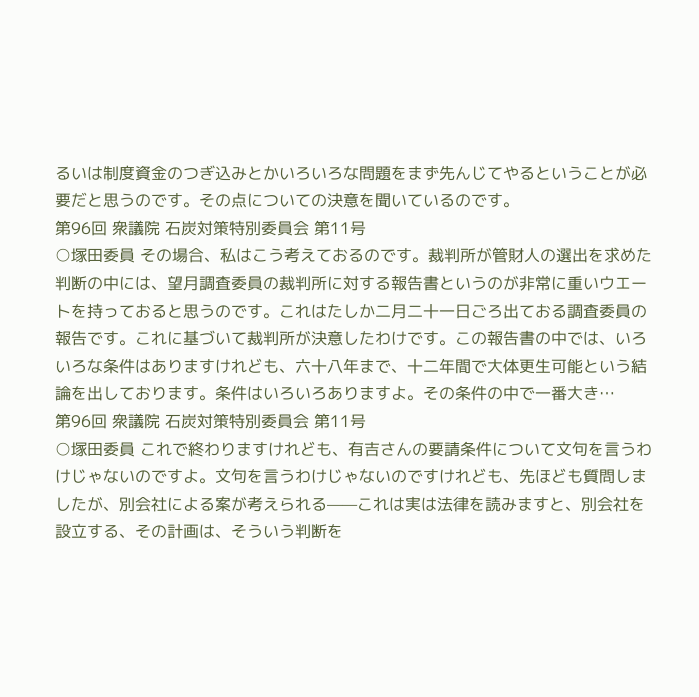るいは制度資金のつぎ込みとかいろいろな問題をまず先んじてやるということが必要だと思うのです。その点についての決意を聞いているのです。
第96回 衆議院 石炭対策特別委員会 第11号
○塚田委員 その場合、私はこう考えておるのです。裁判所が管財人の選出を求めた判断の中には、望月調査委員の裁判所に対する報告書というのが非常に重いウエートを持っておると思うのです。これはたしか二月二十一日ごろ出ておる調査委員の報告です。これに基づいて裁判所が決意したわけです。この報告書の中では、いろいろな条件はありますけれども、六十八年まで、十二年間で大体更生可能という結論を出しております。条件はいろいろありますよ。その条件の中で一番大き…
第96回 衆議院 石炭対策特別委員会 第11号
○塚田委員 これで終わりますけれども、有吉さんの要請条件について文句を言うわけじゃないのですよ。文句を言うわけじゃないのですけれども、先ほども質問しましたが、別会社による案が考えられる——これは実は法律を読みますと、別会社を設立する、その計画は、そういう判断を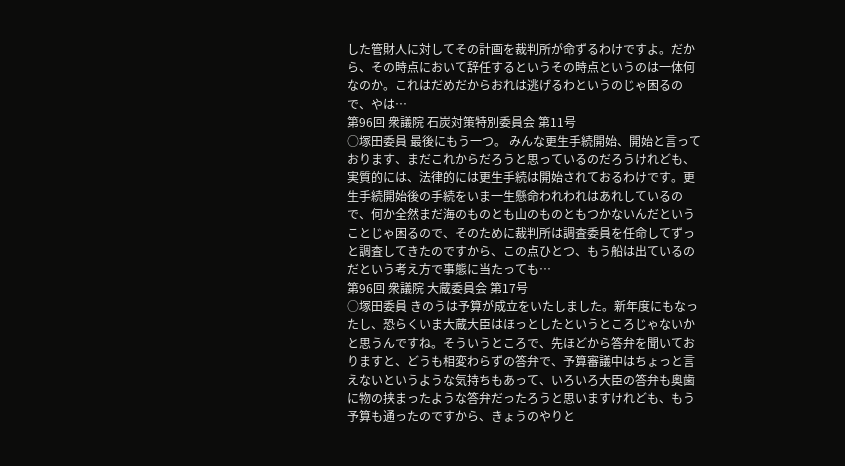した管財人に対してその計画を裁判所が命ずるわけですよ。だから、その時点において辞任するというその時点というのは一体何なのか。これはだめだからおれは逃げるわというのじゃ困るので、やは…
第96回 衆議院 石炭対策特別委員会 第11号
○塚田委員 最後にもう一つ。 みんな更生手続開始、開始と言っております、まだこれからだろうと思っているのだろうけれども、実質的には、法律的には更生手続は開始されておるわけです。更生手続開始後の手続をいま一生懸命われわれはあれしているので、何か全然まだ海のものとも山のものともつかないんだということじゃ困るので、そのために裁判所は調査委員を任命してずっと調査してきたのですから、この点ひとつ、もう船は出ているのだという考え方で事態に当たっても…
第96回 衆議院 大蔵委員会 第17号
○塚田委員 きのうは予算が成立をいたしました。新年度にもなったし、恐らくいま大蔵大臣はほっとしたというところじゃないかと思うんですね。そういうところで、先ほどから答弁を聞いておりますと、どうも相変わらずの答弁で、予算審議中はちょっと言えないというような気持ちもあって、いろいろ大臣の答弁も奥歯に物の挟まったような答弁だったろうと思いますけれども、もう予算も通ったのですから、きょうのやりと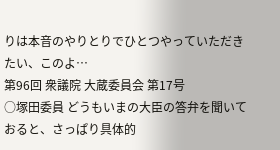りは本音のやりとりでひとつやっていただきたい、このよ…
第96回 衆議院 大蔵委員会 第17号
○塚田委員 どうもいまの大臣の答弁を聞いておると、さっぱり具体的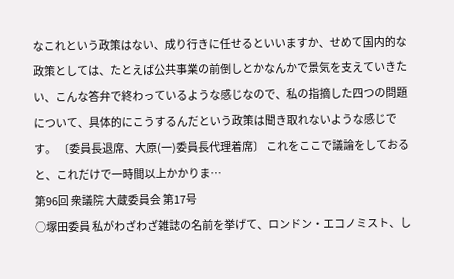なこれという政策はない、成り行きに任せるといいますか、せめて国内的な政策としては、たとえば公共事業の前倒しとかなんかで景気を支えていきたい、こんな答弁で終わっているような感じなので、私の指摘した四つの問題について、具体的にこうするんだという政策は聞き取れないような感じです。 〔委員長退席、大原(一)委員長代理着席〕 これをここで議論をしておると、これだけで一時間以上かかりま…
第96回 衆議院 大蔵委員会 第17号
○塚田委員 私がわざわざ雑誌の名前を挙げて、ロンドン・エコノミスト、し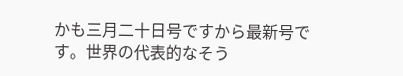かも三月二十日号ですから最新号です。世界の代表的なそう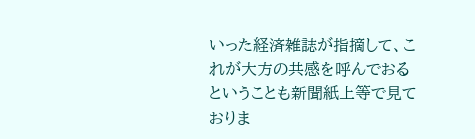いった経済雑誌が指摘して、これが大方の共感を呼んでおるということも新聞紙上等で見ておりま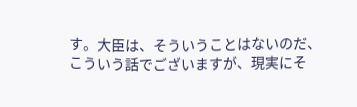す。大臣は、そういうことはないのだ、こういう話でございますが、現実にそ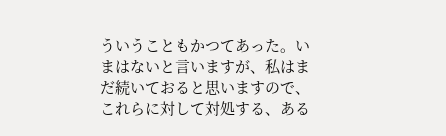ういうこともかつてあった。いまはないと言いますが、私はまだ続いておると思いますので、これらに対して対処する、ある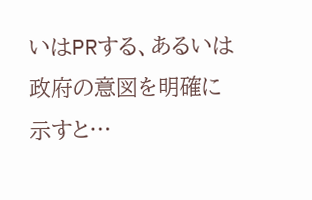いはPRする、あるいは政府の意図を明確に示すと…